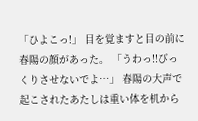「ひよこっ!」 目を覚ますと目の前に春陽の顔があった。 「うわっ!!びっくりさせないでよ…」 春陽の大声で起こされたあたしは重い体を机から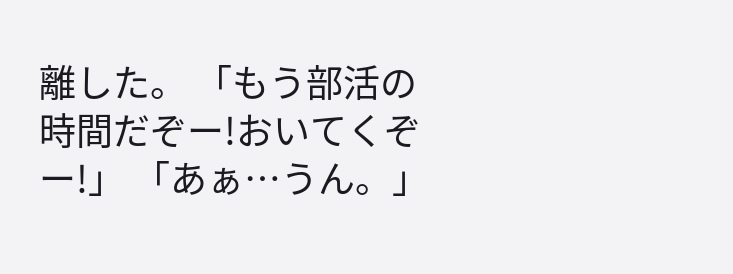離した。 「もう部活の時間だぞー!おいてくぞー!」 「あぁ…うん。」